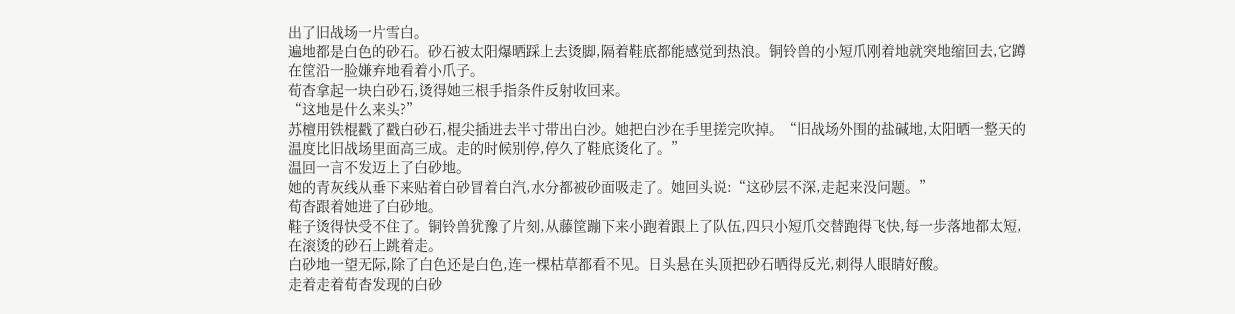出了旧战场一片雪白。
遍地都是白色的砂石。砂石被太阳爆晒踩上去烫脚,隔着鞋底都能感觉到热浪。铜铃兽的小短爪刚着地就突地缩回去,它蹲在筐沿一脸嫌弃地看着小爪子。
荀杳拿起一块白砂石,烫得她三根手指条件反射收回来。
“这地是什么来头?”
苏檀用铁棍戳了戳白砂石,棍尖插进去半寸带出白沙。她把白沙在手里搓完吹掉。“旧战场外围的盐碱地,太阳晒一整天的温度比旧战场里面高三成。走的时候别停,停久了鞋底烫化了。”
温回一言不发迈上了白砂地。
她的青灰线从垂下来贴着白砂冒着白汽,水分都被砂面吸走了。她回头说:“这砂层不深,走起来没问题。”
荀杳跟着她进了白砂地。
鞋子烫得快受不住了。铜铃兽犹豫了片刻,从藤筐蹦下来小跑着跟上了队伍,四只小短爪交替跑得飞快,每一步落地都太短,在滚烫的砂石上跳着走。
白砂地一望无际,除了白色还是白色,连一棵枯草都看不见。日头悬在头顶把砂石晒得反光,刺得人眼睛好酸。
走着走着荀杳发现的白砂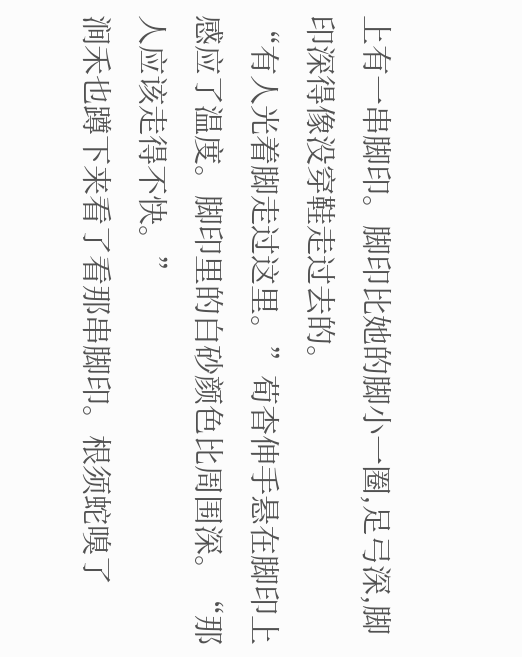上有一串脚印。脚印比她的脚小一圈,足弓深,脚印深得像没穿鞋走过去的。
“有人光着脚走过这里。”荀杳伸手悬在脚印上感应了温度。脚印里的白砂颜色比周围深。“那人应该走得不快。”
涧禾也蹲下来看了看那串脚印。根须蛇嗅了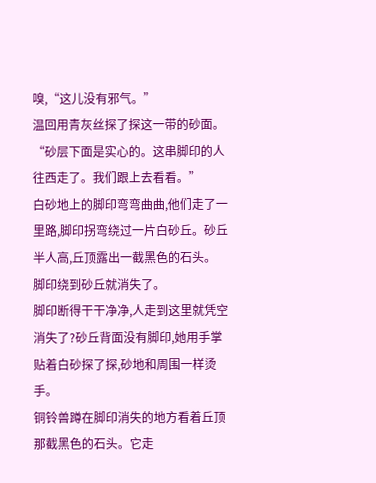嗅,“这儿没有邪气。”
温回用青灰丝探了探这一带的砂面。“砂层下面是实心的。这串脚印的人往西走了。我们跟上去看看。”
白砂地上的脚印弯弯曲曲,他们走了一里路,脚印拐弯绕过一片白砂丘。砂丘半人高,丘顶露出一截黑色的石头。
脚印绕到砂丘就消失了。
脚印断得干干净净,人走到这里就凭空消失了?砂丘背面没有脚印,她用手掌贴着白砂探了探,砂地和周围一样烫手。
铜铃兽蹲在脚印消失的地方看着丘顶那截黑色的石头。它走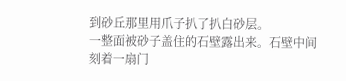到砂丘那里用爪子扒了扒白砂层。
一整面被砂子盖住的石壁露出来。石壁中间刻着一扇门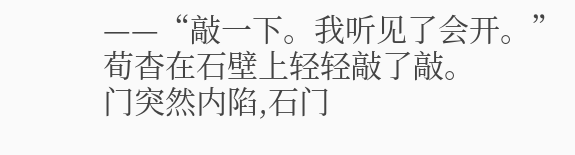——“敲一下。我听见了会开。”荀杳在石壁上轻轻敲了敲。
门突然内陷,石门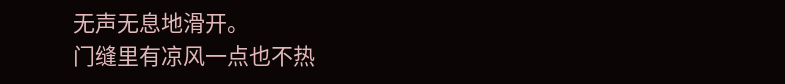无声无息地滑开。
门缝里有凉风一点也不热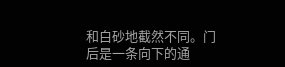和白砂地截然不同。门后是一条向下的通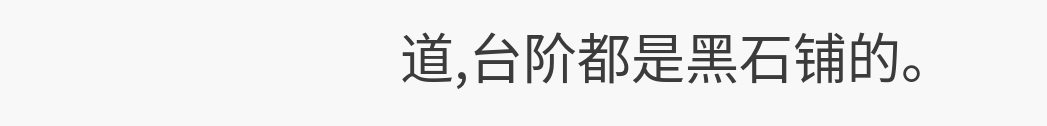道,台阶都是黑石铺的。